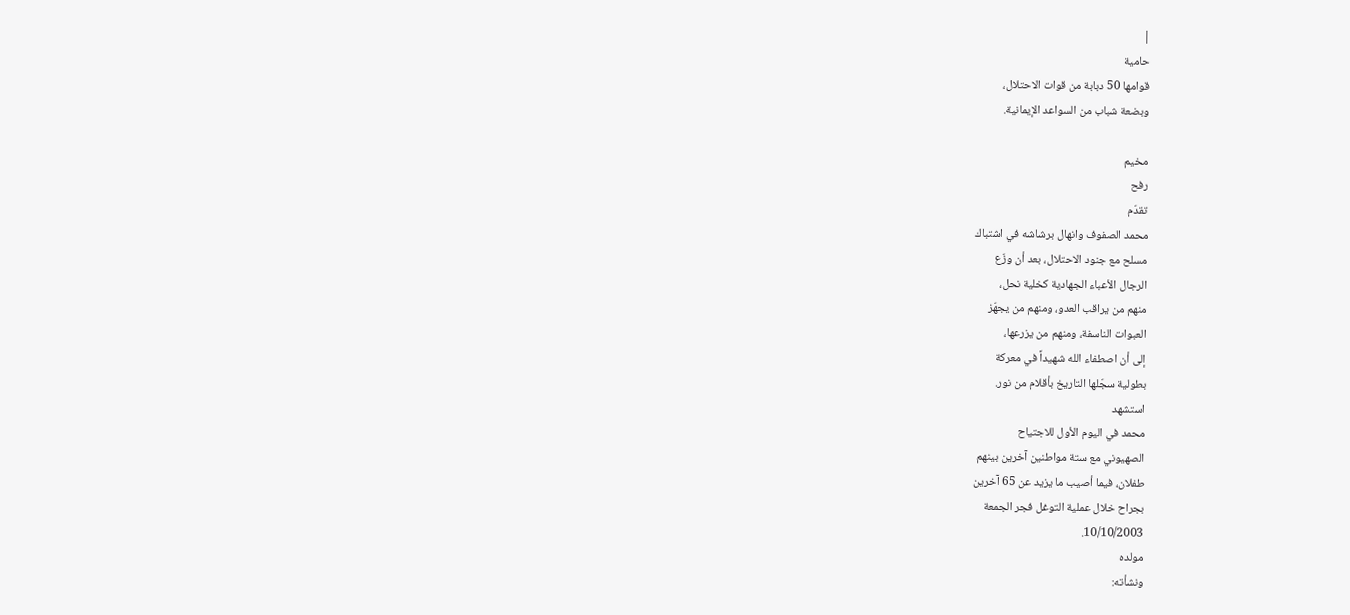|
حامية
قوامها 50 دبابة من قوات الاحتلال،
وبضعة شباب من السواعد الإيمانية.

مخيم
رفح
تقدّم
محمد الصفوف وانهال برشاشه في اشتباك
مسلح مع جنود الاحتلال، بعد أن وزّع
الرجال الأعباء الجهادية كخلية نحل،
منهم من يراقب العدو، ومنهم من يجهّز
العبوات الناسفة، ومنهم من يزرعها،
إلى أن اصطفاء الله شهيداً في معركة
بطولية سجّلها التاريخ بأقلام من نور.
استشهد
محمد في اليوم الأول للاجتياح
الصهيوني مع ستة مواطنين آخرين بينهم
طفلان، فيما أصيب ما يزيد عن 65 آخرين
بجراح خلال عملية التوغل فجر الجمعة
10/10/2003.
مولده
ونشأته: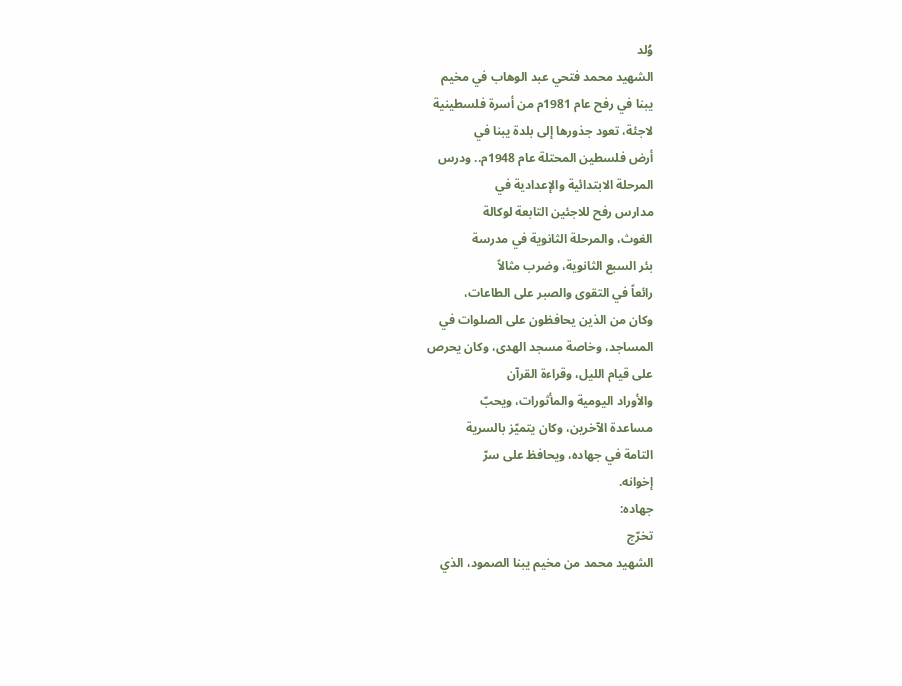وُلد
الشهيد محمد فتحي عبد الوهاب في مخيم
يبنا في رفح عام 1981م من أسرة فلسطينية
لاجئة، تعود جذورها إلى بلدة يبنا في
أرض فلسطين المحتلة عام 1948م.. ودرس
المرحلة الابتدائية والإعدادية في
مدارس رفح للاجئين التابعة لوكالة
الغوث، والمرحلة الثانوية في مدرسة
بئر السبع الثانوية، وضرب مثالاً
رائعاً في التقوى والصبر على الطاعات،
وكان من الذين يحافظون على الصلوات في
المساجد، وخاصة مسجد الهدى، وكان يحرص
على قيام الليل، وقراءة القرآن
والأوراد اليومية والمأثورات، ويحبّ
مساعدة الآخرين، وكان يتميّز بالسرية
التامة في جهاده، ويحافظ على سرّ
إخوانه.
جهاده:
تخرّج
الشهيد محمد من مخيم يبنا الصمود، الذي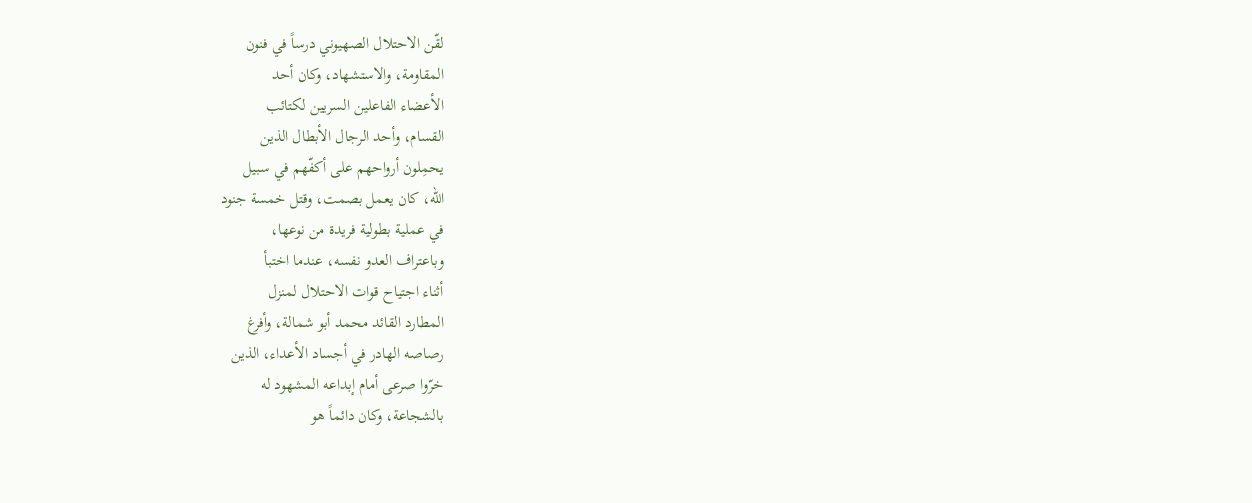لقّن الاحتلال الصهيوني درساً في فنون
المقاومة، والاستشهاد، وكان أحد
الأعضاء الفاعلين السريين لكتائب
القسام، وأحد الرجال الأبطال الذين
يحمِلون أرواحهم على أكفّهم في سبيل
الله، كان يعمل بصمت، وقتل خمسة جنود
في عملية بطولية فريدة من نوعها،
وباعتراف العدو نفسه، عندما اختبأ
أثناء اجتياح قوات الاحتلال لمنزل
المطارد القائد محمد أبو شمالة، وأفرغ
رصاصه الهادر في أجساد الأعداء، الذين
خرّوا صرعى أمام إبداعه المشهود له
بالشجاعة، وكان دائماً هو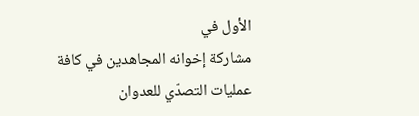الأول في
مشاركة إخوانه المجاهدين في كافة
عمليات التصدّي للعدوان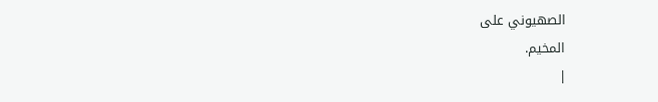الصهيوني على
المخيم.
|